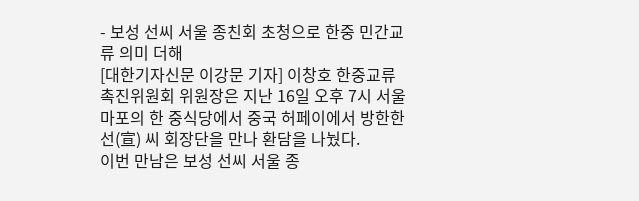- 보성 선씨 서울 종친회 초청으로 한중 민간교류 의미 더해
[대한기자신문 이강문 기자] 이창호 한중교류촉진위원회 위원장은 지난 16일 오후 7시 서울 마포의 한 중식당에서 중국 허페이에서 방한한 선(宣) 씨 회장단을 만나 환담을 나눴다.
이번 만남은 보성 선씨 서울 종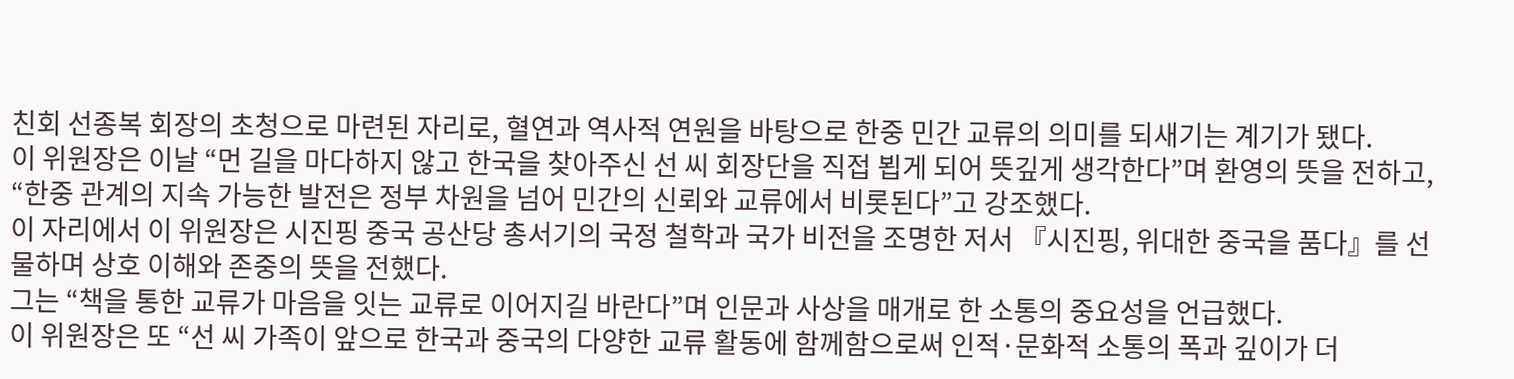친회 선종복 회장의 초청으로 마련된 자리로, 혈연과 역사적 연원을 바탕으로 한중 민간 교류의 의미를 되새기는 계기가 됐다.
이 위원장은 이날 “먼 길을 마다하지 않고 한국을 찾아주신 선 씨 회장단을 직접 뵙게 되어 뜻깊게 생각한다”며 환영의 뜻을 전하고, “한중 관계의 지속 가능한 발전은 정부 차원을 넘어 민간의 신뢰와 교류에서 비롯된다”고 강조했다.
이 자리에서 이 위원장은 시진핑 중국 공산당 총서기의 국정 철학과 국가 비전을 조명한 저서 『시진핑, 위대한 중국을 품다』를 선물하며 상호 이해와 존중의 뜻을 전했다.
그는 “책을 통한 교류가 마음을 잇는 교류로 이어지길 바란다”며 인문과 사상을 매개로 한 소통의 중요성을 언급했다.
이 위원장은 또 “선 씨 가족이 앞으로 한국과 중국의 다양한 교류 활동에 함께함으로써 인적·문화적 소통의 폭과 깊이가 더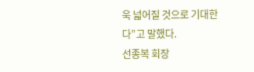욱 넓어질 것으로 기대한다”고 말했다.
선종복 회장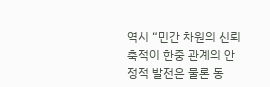역시 “민간 차원의 신뢰 축적이 한중 관계의 안정적 발전은 물론 동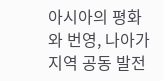아시아의 평화와 번영, 나아가 지역 공동 발전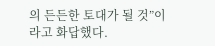의 든든한 토대가 될 것”이라고 화답했다.